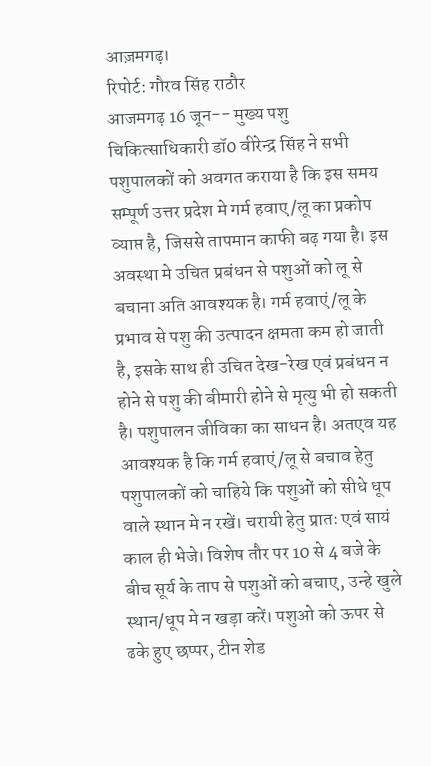आज़मगढ़।
रिपोर्ट: गौरव सिंह राठौर
आजमगढ़ 16 जून-- मुख्य पशु चिकित्साधिकारी डॉ0 वीरेन्द्र सिंह ने सभी पशुपालकों को अवगत कराया है कि इस समय सम्पूर्ण उत्तर प्रदेश मे गर्म हवाए/लू का प्रकोप व्याप्त है, जिससे तापमान काफी बढ़ गया है। इस अवस्था मे उचित प्रबंधन से पशुओं को लू से बचाना अति आवश्यक है। गर्म हवाएं/लू के प्रभाव से पशु की उत्पादन क्षमता कम हो जाती है, इसके साथ ही उचित देख-रेख एवं प्रबंधन न होने से पशु की बीमारी होने से मृत्यु भी हो सकती है। पशुपालन जीविका का साधन है। अतएव यह आवश्यक है कि गर्म हवाएं/लू से बचाव हेतु पशुपालकों को चाहिये कि पशुओं को सीधे धूप वाले स्थान मे न रखें। चरायी हेतु प्रातः एवं सायं काल ही भेजे। विशेष तौर पर 10 से 4 बजे के बीच सूर्य के ताप से पशुओं को बचाए, उन्हे खुले स्थान/धूप मे न खड़ा करें। पशुओ को ऊपर से ढके हुए छप्पर, टीन शेड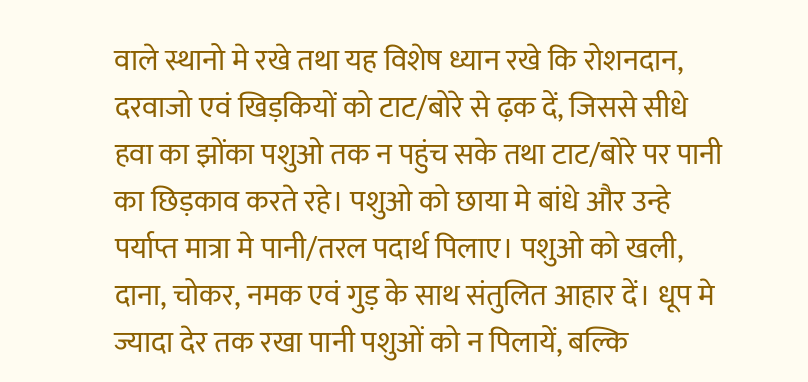वाले स्थानो मे रखे तथा यह विशेष ध्यान रखे कि रोशनदान, दरवाजो एवं खिड़कियों को टाट/बोरे से ढ़क दें, जिससे सीधे हवा का झोंका पशुओ तक न पहुंच सके तथा टाट/बोरे पर पानी का छिड़काव करते रहे। पशुओ को छाया मे बांधे और उन्हे पर्याप्त मात्रा मे पानी/तरल पदार्थ पिलाए। पशुओ को खली, दाना, चोकर, नमक एवं गुड़ के साथ संतुलित आहार दें। धूप मे ज्यादा देर तक रखा पानी पशुओं को न पिलायें, बल्कि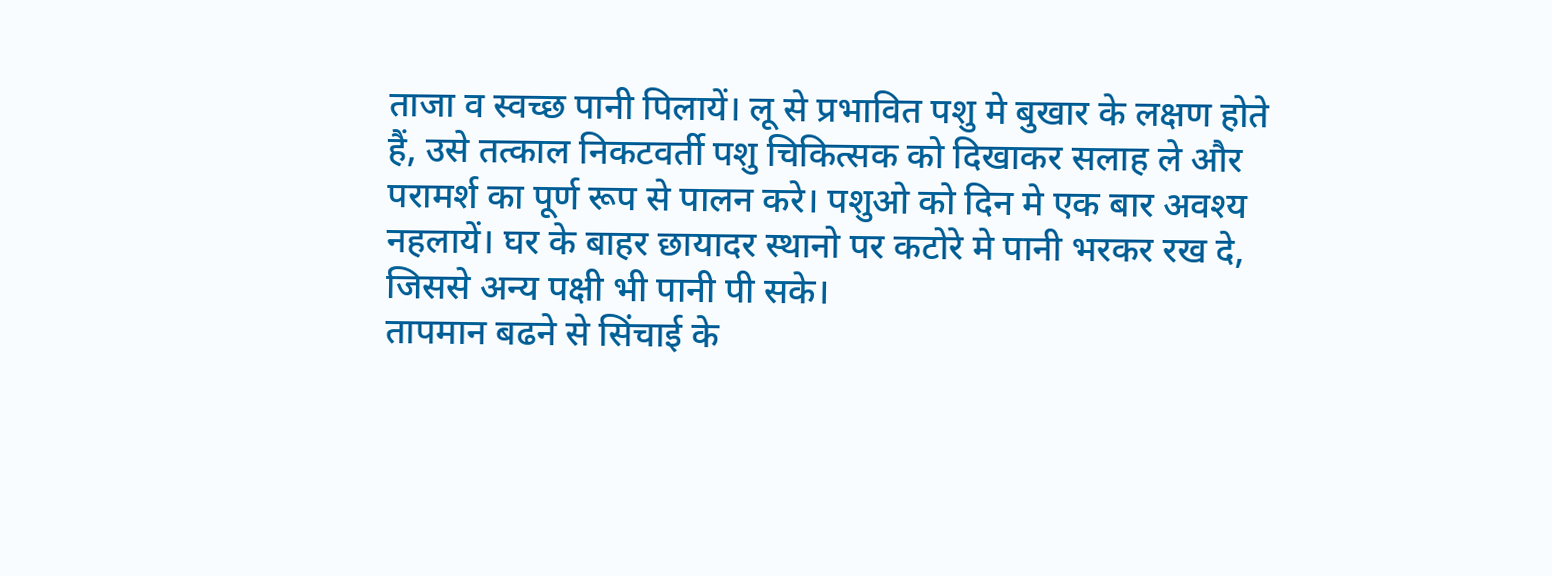ताजा व स्वच्छ पानी पिलायें। लू से प्रभावित पशु मे बुखार के लक्षण होते हैं, उसे तत्काल निकटवर्ती पशु चिकित्सक को दिखाकर सलाह ले और परामर्श का पूर्ण रूप से पालन करे। पशुओ को दिन मे एक बार अवश्य नहलायें। घर के बाहर छायादर स्थानो पर कटोरे मे पानी भरकर रख दे, जिससे अन्य पक्षी भी पानी पी सके।
तापमान बढने से सिंचाई के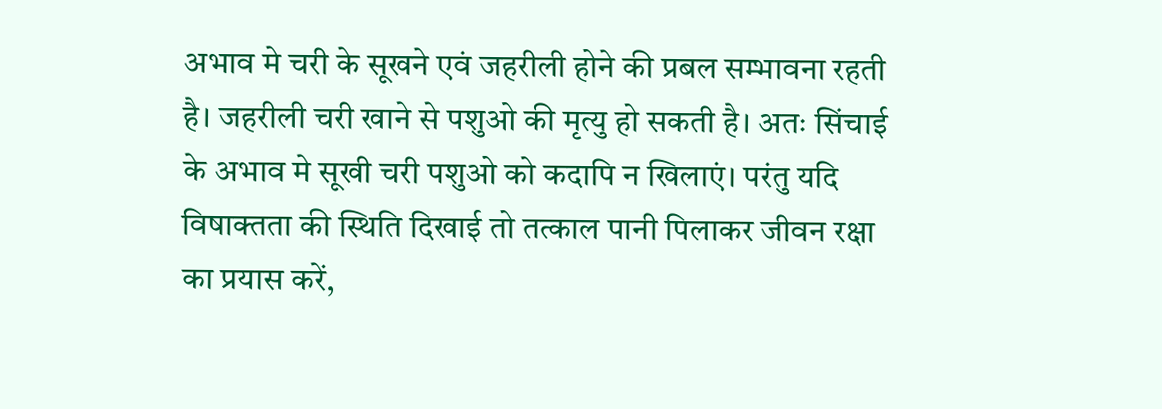अभाव मे चरी के सूखने एवं जहरीली होने की प्रबल सम्भावना रहती है। जहरीली चरी खाने से पशुओ की मृत्यु हो सकती है। अतः सिंचाई के अभाव मे सूखी चरी पशुओ को कदापि न खिलाएं। परंतु यदि विषाक्तता की स्थिति दिखाई तो तत्काल पानी पिलाकर जीवन रक्षा का प्रयास करें,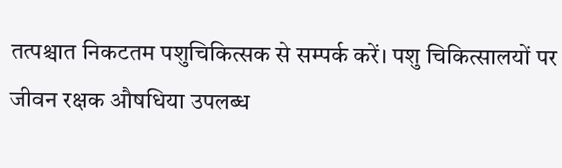तत्पश्चात निकटतम पशुचिकित्सक से सम्पर्क करें। पशु चिकित्सालयों पर जीवन रक्षक औषधिया उपलब्ध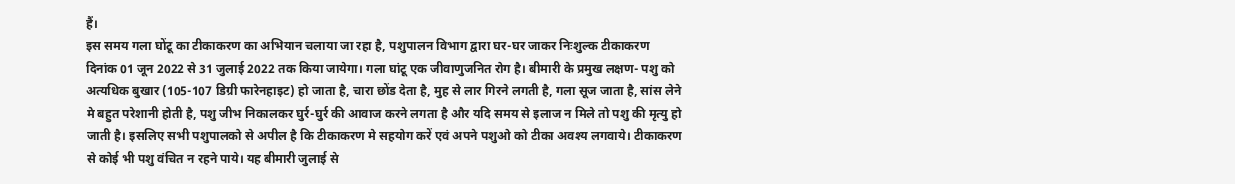हैं।
इस समय गला घोंटू का टीकाकरण का अभियान चलाया जा रहा है, पशुपालन विभाग द्वारा घर-घर जाकर निःशुल्क टीकाकरण दिनांक 01 जून 2022 से 31 जुलाई 2022 तक किया जायेगा। गला घांटू एक जीवाणुजनित रोग है। बीमारी के प्रमुख लक्षण- पशु को अत्यधिक बुखार (105-107 डिग्री फारेनहाइट) हो जाता है, चारा छोंड देता है, मुह से लार गिरने लगती है, गला सूज जाता है, सांस लेने मे बहुत परेशानी होती है, पशु जीभ निकालकर घुर्र-घुर्र की आवाज करने लगता है और यदि समय से इलाज न मिले तो पशु की मृत्यु हो जाती है। इसलिए सभी पशुपालको से अपील है कि टीकाकरण मे सहयोग करें एवं अपने पशुओ को टीका अवश्य लगवाये। टीकाकरण से कोई भी पशु वंचित न रहने पाये। यह बीमारी जुलाई से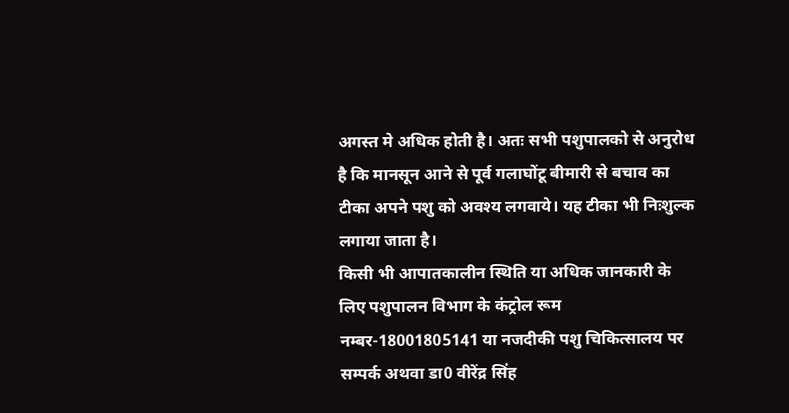अगस्त मे अधिक होती है। अतः सभी पशुपालको से अनुरोध है कि मानसून आने से पूर्व गलाघोंटू बीमारी से बचाव का टीका अपने पशु को अवश्य लगवाये। यह टीका भी निःशुल्क लगाया जाता है।
किसी भी आपातकालीन स्थिति या अधिक जानकारी के लिए पशुपालन विभाग के कंट्रोल रूम नम्बर-18001805141 या नजदीकी पशु चिकित्सालय पर सम्पर्क अथवा डा0 वीरेंद्र सिंह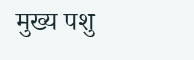मुख्य पशु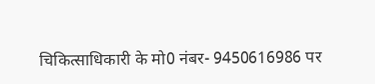चिकित्साधिकारी के मो0 नंबर- 9450616986 पर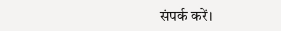संपर्क करें।